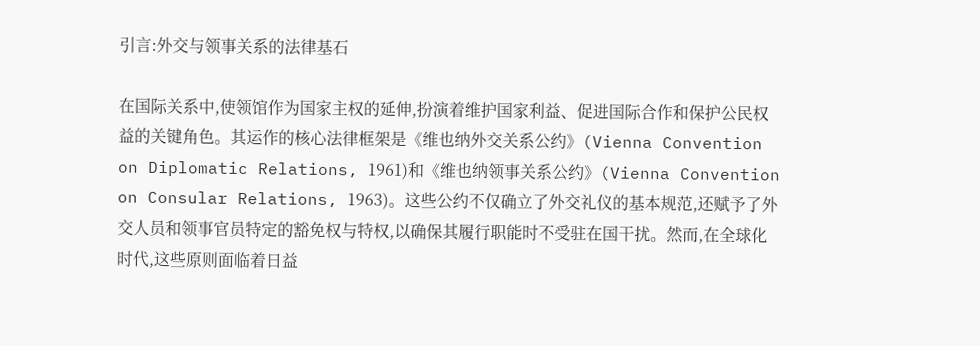引言:外交与领事关系的法律基石

在国际关系中,使领馆作为国家主权的延伸,扮演着维护国家利益、促进国际合作和保护公民权益的关键角色。其运作的核心法律框架是《维也纳外交关系公约》(Vienna Convention on Diplomatic Relations, 1961)和《维也纳领事关系公约》(Vienna Convention on Consular Relations, 1963)。这些公约不仅确立了外交礼仪的基本规范,还赋予了外交人员和领事官员特定的豁免权与特权,以确保其履行职能时不受驻在国干扰。然而,在全球化时代,这些原则面临着日益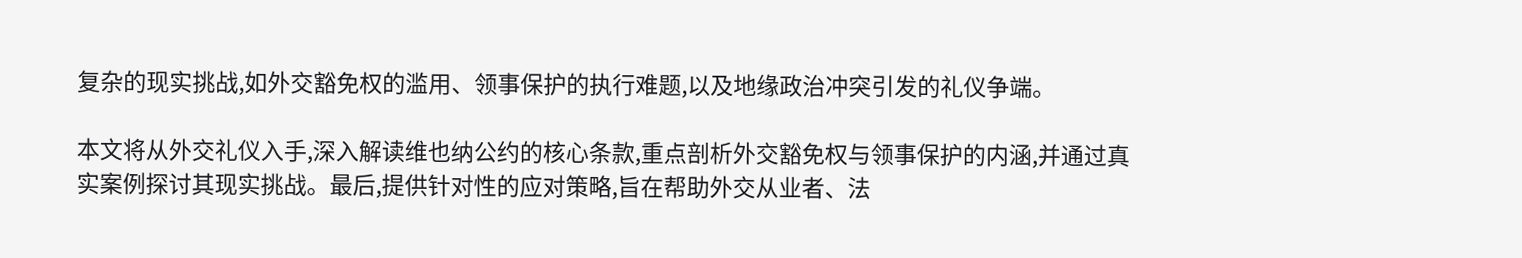复杂的现实挑战,如外交豁免权的滥用、领事保护的执行难题,以及地缘政治冲突引发的礼仪争端。

本文将从外交礼仪入手,深入解读维也纳公约的核心条款,重点剖析外交豁免权与领事保护的内涵,并通过真实案例探讨其现实挑战。最后,提供针对性的应对策略,旨在帮助外交从业者、法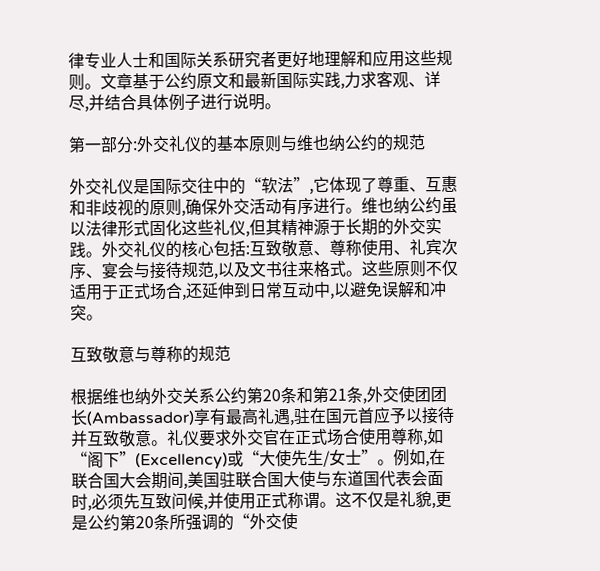律专业人士和国际关系研究者更好地理解和应用这些规则。文章基于公约原文和最新国际实践,力求客观、详尽,并结合具体例子进行说明。

第一部分:外交礼仪的基本原则与维也纳公约的规范

外交礼仪是国际交往中的“软法”,它体现了尊重、互惠和非歧视的原则,确保外交活动有序进行。维也纳公约虽以法律形式固化这些礼仪,但其精神源于长期的外交实践。外交礼仪的核心包括:互致敬意、尊称使用、礼宾次序、宴会与接待规范,以及文书往来格式。这些原则不仅适用于正式场合,还延伸到日常互动中,以避免误解和冲突。

互致敬意与尊称的规范

根据维也纳外交关系公约第20条和第21条,外交使团团长(Ambassador)享有最高礼遇,驻在国元首应予以接待并互致敬意。礼仪要求外交官在正式场合使用尊称,如“阁下”(Excellency)或“大使先生/女士”。例如,在联合国大会期间,美国驻联合国大使与东道国代表会面时,必须先互致问候,并使用正式称谓。这不仅是礼貌,更是公约第20条所强调的“外交使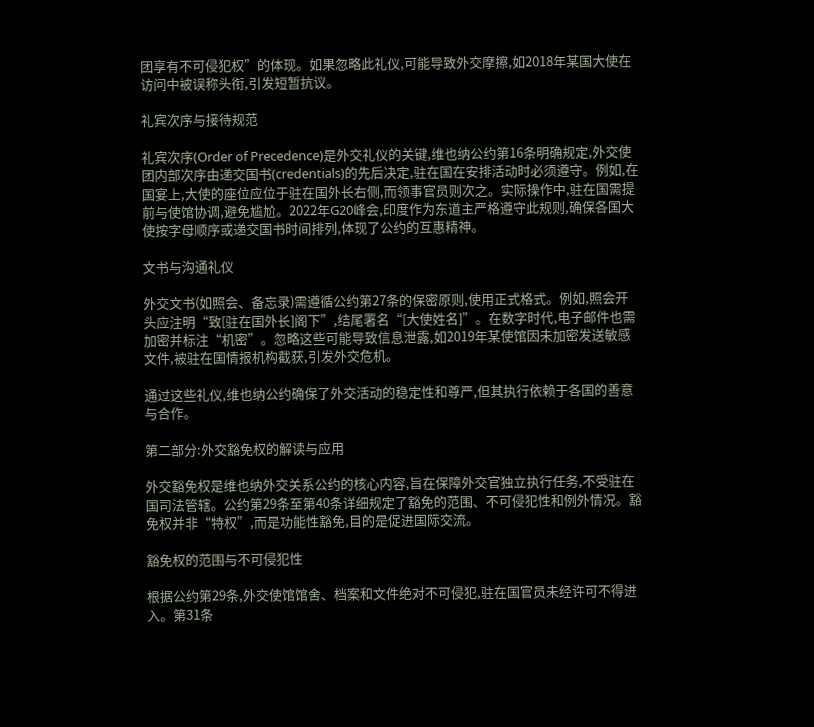团享有不可侵犯权”的体现。如果忽略此礼仪,可能导致外交摩擦,如2018年某国大使在访问中被误称头衔,引发短暂抗议。

礼宾次序与接待规范

礼宾次序(Order of Precedence)是外交礼仪的关键,维也纳公约第16条明确规定,外交使团内部次序由递交国书(credentials)的先后决定,驻在国在安排活动时必须遵守。例如,在国宴上,大使的座位应位于驻在国外长右侧,而领事官员则次之。实际操作中,驻在国需提前与使馆协调,避免尴尬。2022年G20峰会,印度作为东道主严格遵守此规则,确保各国大使按字母顺序或递交国书时间排列,体现了公约的互惠精神。

文书与沟通礼仪

外交文书(如照会、备忘录)需遵循公约第27条的保密原则,使用正式格式。例如,照会开头应注明“致[驻在国外长]阁下”,结尾署名“[大使姓名]”。在数字时代,电子邮件也需加密并标注“机密”。忽略这些可能导致信息泄露,如2019年某使馆因未加密发送敏感文件,被驻在国情报机构截获,引发外交危机。

通过这些礼仪,维也纳公约确保了外交活动的稳定性和尊严,但其执行依赖于各国的善意与合作。

第二部分:外交豁免权的解读与应用

外交豁免权是维也纳外交关系公约的核心内容,旨在保障外交官独立执行任务,不受驻在国司法管辖。公约第29条至第40条详细规定了豁免的范围、不可侵犯性和例外情况。豁免权并非“特权”,而是功能性豁免,目的是促进国际交流。

豁免权的范围与不可侵犯性

根据公约第29条,外交使馆馆舍、档案和文件绝对不可侵犯,驻在国官员未经许可不得进入。第31条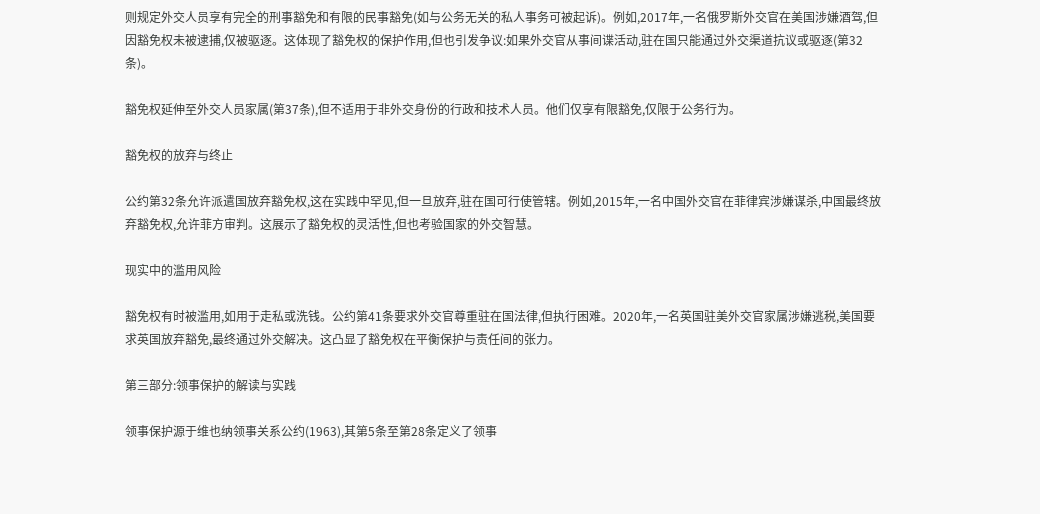则规定外交人员享有完全的刑事豁免和有限的民事豁免(如与公务无关的私人事务可被起诉)。例如,2017年,一名俄罗斯外交官在美国涉嫌酒驾,但因豁免权未被逮捕,仅被驱逐。这体现了豁免权的保护作用,但也引发争议:如果外交官从事间谍活动,驻在国只能通过外交渠道抗议或驱逐(第32条)。

豁免权延伸至外交人员家属(第37条),但不适用于非外交身份的行政和技术人员。他们仅享有限豁免,仅限于公务行为。

豁免权的放弃与终止

公约第32条允许派遣国放弃豁免权,这在实践中罕见,但一旦放弃,驻在国可行使管辖。例如,2015年,一名中国外交官在菲律宾涉嫌谋杀,中国最终放弃豁免权,允许菲方审判。这展示了豁免权的灵活性,但也考验国家的外交智慧。

现实中的滥用风险

豁免权有时被滥用,如用于走私或洗钱。公约第41条要求外交官尊重驻在国法律,但执行困难。2020年,一名英国驻美外交官家属涉嫌逃税,美国要求英国放弃豁免,最终通过外交解决。这凸显了豁免权在平衡保护与责任间的张力。

第三部分:领事保护的解读与实践

领事保护源于维也纳领事关系公约(1963),其第5条至第28条定义了领事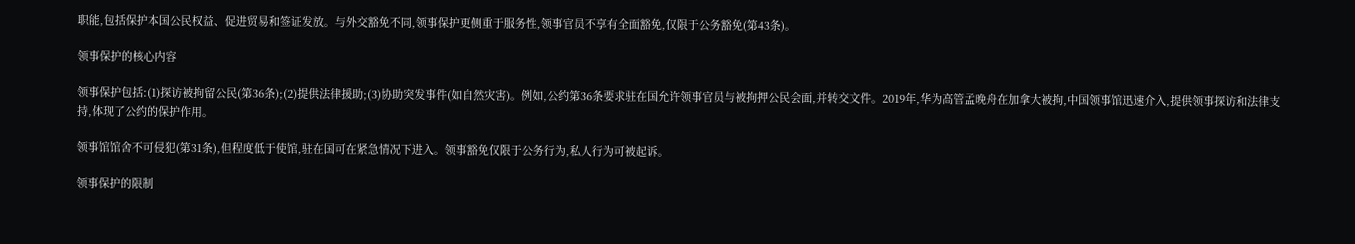职能,包括保护本国公民权益、促进贸易和签证发放。与外交豁免不同,领事保护更侧重于服务性,领事官员不享有全面豁免,仅限于公务豁免(第43条)。

领事保护的核心内容

领事保护包括:(1)探访被拘留公民(第36条);(2)提供法律援助;(3)协助突发事件(如自然灾害)。例如,公约第36条要求驻在国允许领事官员与被拘押公民会面,并转交文件。2019年,华为高管孟晚舟在加拿大被拘,中国领事馆迅速介入,提供领事探访和法律支持,体现了公约的保护作用。

领事馆馆舍不可侵犯(第31条),但程度低于使馆,驻在国可在紧急情况下进入。领事豁免仅限于公务行为,私人行为可被起诉。

领事保护的限制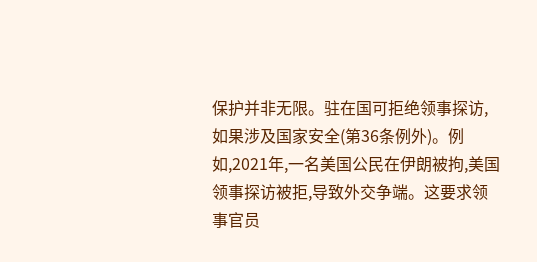保护并非无限。驻在国可拒绝领事探访,如果涉及国家安全(第36条例外)。例如,2021年,一名美国公民在伊朗被拘,美国领事探访被拒,导致外交争端。这要求领事官员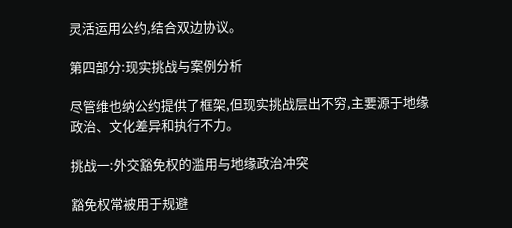灵活运用公约,结合双边协议。

第四部分:现实挑战与案例分析

尽管维也纳公约提供了框架,但现实挑战层出不穷,主要源于地缘政治、文化差异和执行不力。

挑战一:外交豁免权的滥用与地缘政治冲突

豁免权常被用于规避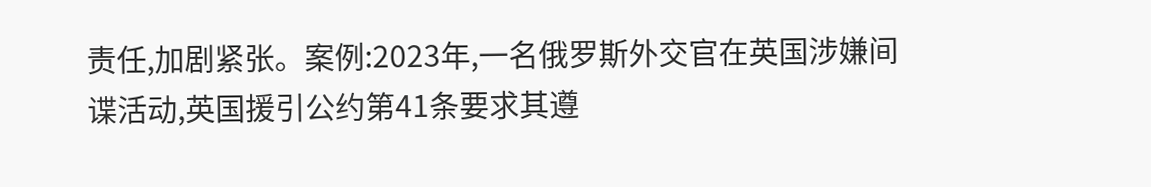责任,加剧紧张。案例:2023年,一名俄罗斯外交官在英国涉嫌间谍活动,英国援引公约第41条要求其遵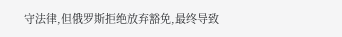守法律,但俄罗斯拒绝放弃豁免,最终导致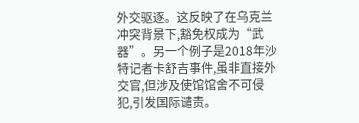外交驱逐。这反映了在乌克兰冲突背景下,豁免权成为“武器”。另一个例子是2018年沙特记者卡舒吉事件,虽非直接外交官,但涉及使馆馆舍不可侵犯,引发国际谴责。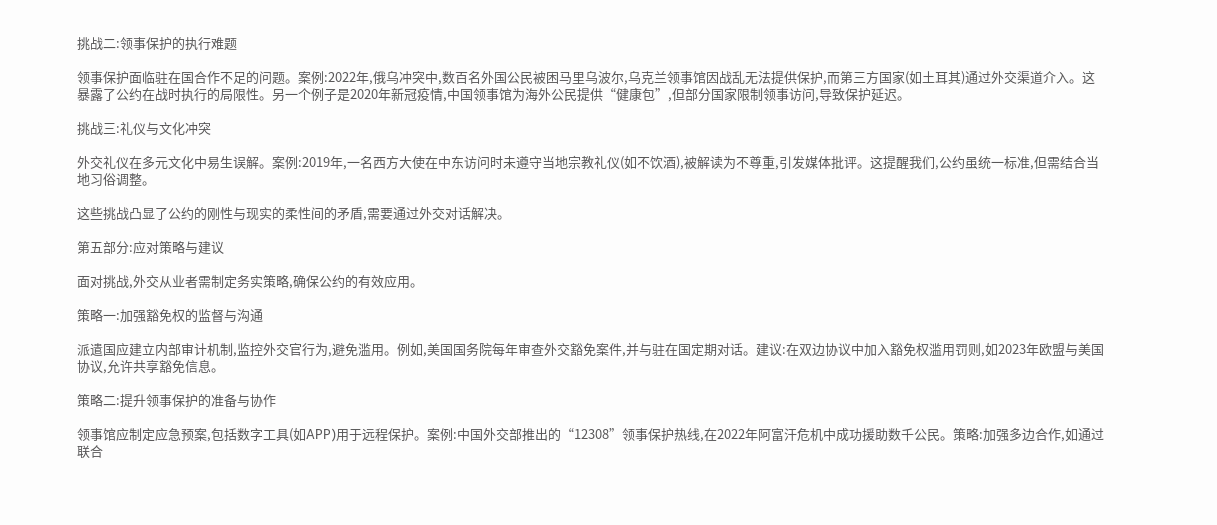挑战二:领事保护的执行难题

领事保护面临驻在国合作不足的问题。案例:2022年,俄乌冲突中,数百名外国公民被困马里乌波尔,乌克兰领事馆因战乱无法提供保护,而第三方国家(如土耳其)通过外交渠道介入。这暴露了公约在战时执行的局限性。另一个例子是2020年新冠疫情,中国领事馆为海外公民提供“健康包”,但部分国家限制领事访问,导致保护延迟。

挑战三:礼仪与文化冲突

外交礼仪在多元文化中易生误解。案例:2019年,一名西方大使在中东访问时未遵守当地宗教礼仪(如不饮酒),被解读为不尊重,引发媒体批评。这提醒我们,公约虽统一标准,但需结合当地习俗调整。

这些挑战凸显了公约的刚性与现实的柔性间的矛盾,需要通过外交对话解决。

第五部分:应对策略与建议

面对挑战,外交从业者需制定务实策略,确保公约的有效应用。

策略一:加强豁免权的监督与沟通

派遣国应建立内部审计机制,监控外交官行为,避免滥用。例如,美国国务院每年审查外交豁免案件,并与驻在国定期对话。建议:在双边协议中加入豁免权滥用罚则,如2023年欧盟与美国协议,允许共享豁免信息。

策略二:提升领事保护的准备与协作

领事馆应制定应急预案,包括数字工具(如APP)用于远程保护。案例:中国外交部推出的“12308”领事保护热线,在2022年阿富汗危机中成功援助数千公民。策略:加强多边合作,如通过联合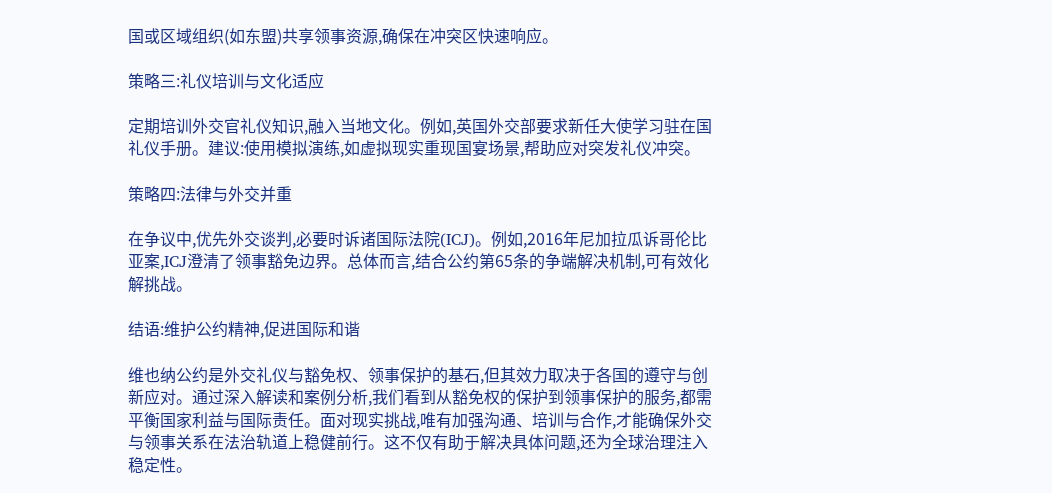国或区域组织(如东盟)共享领事资源,确保在冲突区快速响应。

策略三:礼仪培训与文化适应

定期培训外交官礼仪知识,融入当地文化。例如,英国外交部要求新任大使学习驻在国礼仪手册。建议:使用模拟演练,如虚拟现实重现国宴场景,帮助应对突发礼仪冲突。

策略四:法律与外交并重

在争议中,优先外交谈判,必要时诉诸国际法院(ICJ)。例如,2016年尼加拉瓜诉哥伦比亚案,ICJ澄清了领事豁免边界。总体而言,结合公约第65条的争端解决机制,可有效化解挑战。

结语:维护公约精神,促进国际和谐

维也纳公约是外交礼仪与豁免权、领事保护的基石,但其效力取决于各国的遵守与创新应对。通过深入解读和案例分析,我们看到从豁免权的保护到领事保护的服务,都需平衡国家利益与国际责任。面对现实挑战,唯有加强沟通、培训与合作,才能确保外交与领事关系在法治轨道上稳健前行。这不仅有助于解决具体问题,还为全球治理注入稳定性。